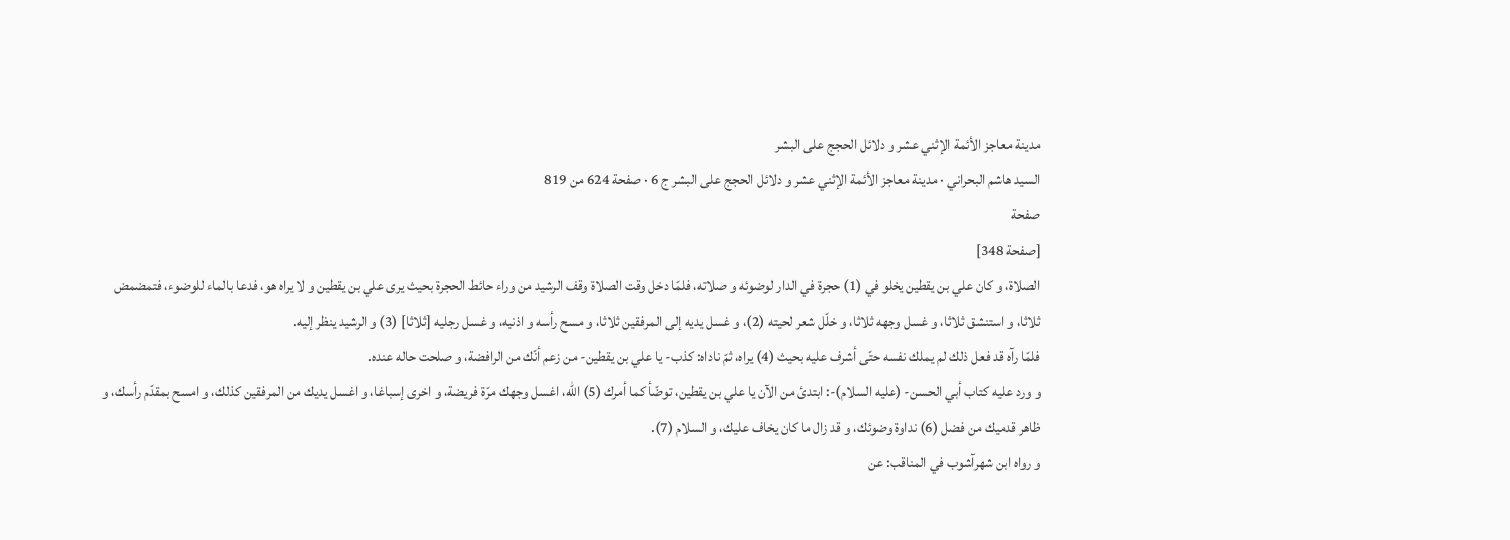مدينة معاجز الأئمة الإثني عشر و دلائل الحجج على البشر
السيد هاشم البحراني · مدينة معاجز الأئمة الإثني عشر و دلائل الحجج على البشر ج 6 · صفحة 624 من 819
صفحة
[صفحة 348]
الصلاة، و كان علي بن يقطين يخلو في (1) حجرة في الدار لوضوئه و صلاته، فلمّا دخل وقت الصلاة وقف الرشيد من وراء حائط الحجرة بحيث يرى علي بن يقطين و لا يراه هو، فدعا بالماء للوضوء، فتمضمض ثلاثا، و استنشق ثلاثا، و غسل وجهه ثلاثا، و خلّل شعر لحيته (2)، و غسل يديه إلى المرفقين ثلاثا، و مسح رأسه و اذنيه، و غسل رجليه [ثلاثا] (3) و الرشيد ينظر إليه.
فلمّا رآه قد فعل ذلك لم يملك نفسه حتّى أشرف عليه بحيث (4) يراه، ثمّ ناداه: كذب- يا علي بن يقطين- من زعم أنّك من الرافضة، و صلحت حاله عنده.
و ورد عليه كتاب أبي الحسن- (عليه السلام)-: ابتدئ من الآن يا علي بن يقطين، توضّأ كما أمرك (5) اللّه، اغسل وجهك مرّة فريضة، و اخرى إسباغا، و اغسل يديك من المرفقين كذلك، و امسح بمقدّم رأسك، و ظاهر قدميك من فضل (6) نداوة وضوئك، و قد زال ما كان يخاف عليك، و السلام (7).
و رواه ابن شهرآشوب في المناقب: عن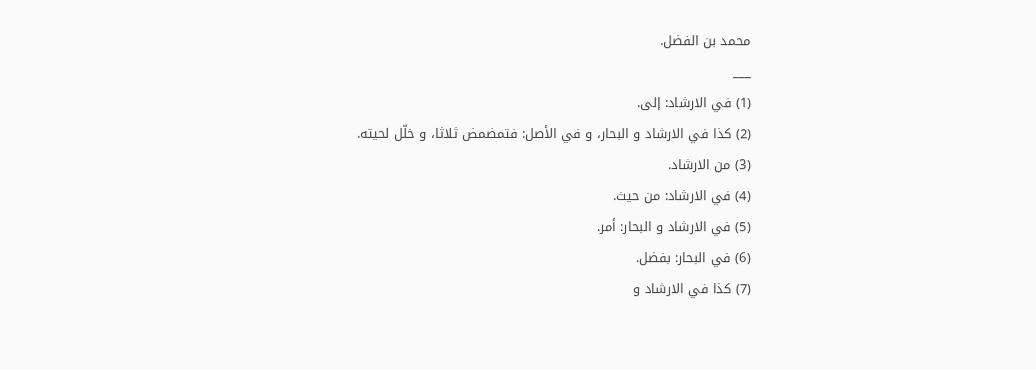محمد بن الفضل.
___
(1) في الارشاد: إلى.
(2) كذا في الارشاد و البحار، و في الأصل: فتمضمض ثلاثا، و خلّل لحيته.
(3) من الارشاد.
(4) في الارشاد: من حيث.
(5) في الارشاد و البحار: أمر.
(6) في البحار: بفضل.
(7) كذا في الارشاد و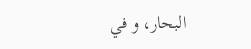البحار، و في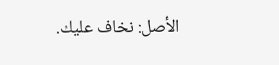الأصل: نخاف عليك.